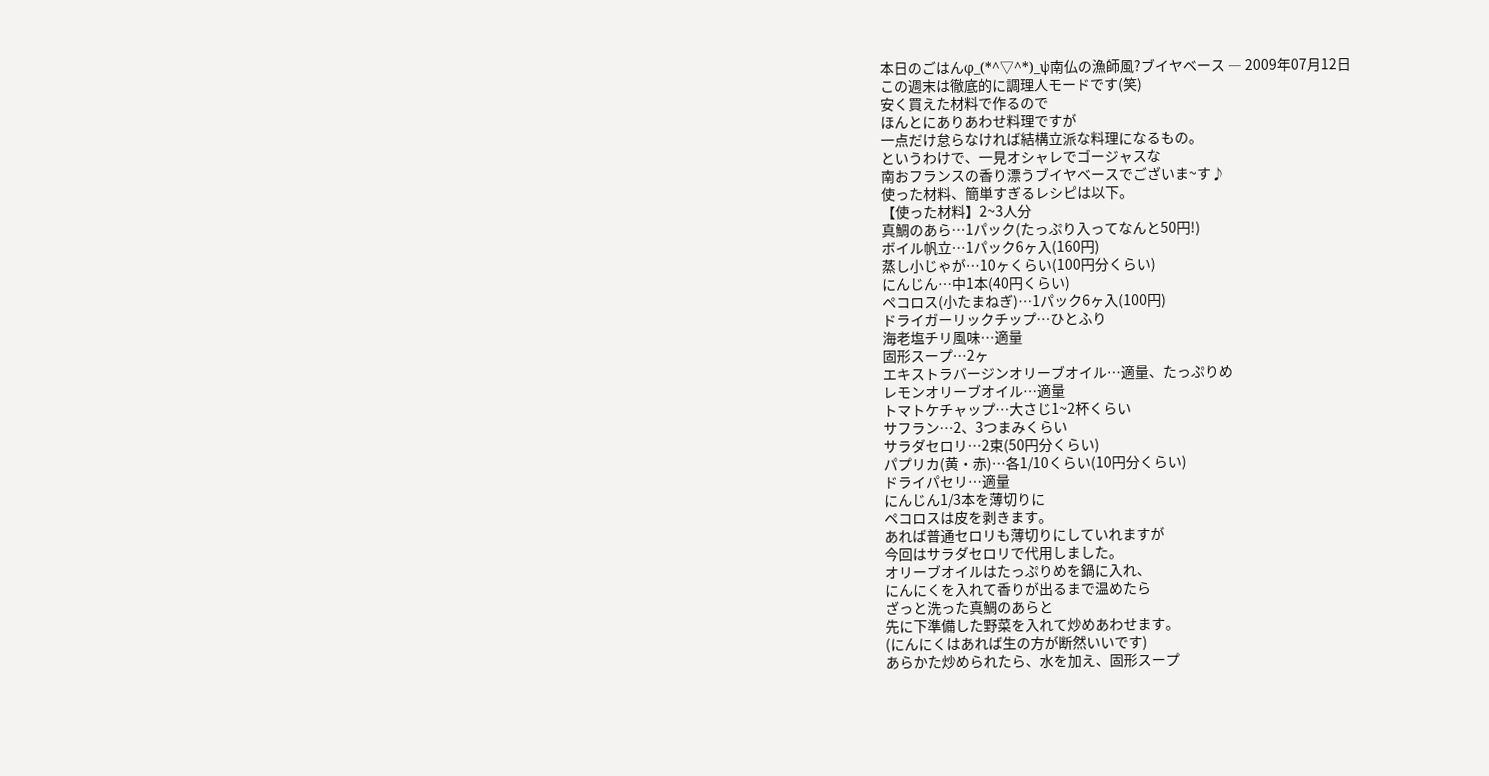本日のごはんφ_(*^▽^*)_ψ南仏の漁師風?ブイヤベース ― 2009年07月12日
この週末は徹底的に調理人モードです(笑)
安く買えた材料で作るので
ほんとにありあわせ料理ですが
一点だけ怠らなければ結構立派な料理になるもの。
というわけで、一見オシャレでゴージャスな
南おフランスの香り漂うブイヤベースでございま~す♪
使った材料、簡単すぎるレシピは以下。
【使った材料】2~3人分
真鯛のあら…1パック(たっぷり入ってなんと50円!)
ボイル帆立…1パック6ヶ入(160円)
蒸し小じゃが…10ヶくらい(100円分くらい)
にんじん…中1本(40円くらい)
ペコロス(小たまねぎ)…1パック6ヶ入(100円)
ドライガーリックチップ…ひとふり
海老塩チリ風味…適量
固形スープ…2ヶ
エキストラバージンオリーブオイル…適量、たっぷりめ
レモンオリーブオイル…適量
トマトケチャップ…大さじ1~2杯くらい
サフラン…2、3つまみくらい
サラダセロリ…2束(50円分くらい)
パプリカ(黄・赤)…各1/10くらい(10円分くらい)
ドライパセリ…適量
にんじん1/3本を薄切りに
ペコロスは皮を剥きます。
あれば普通セロリも薄切りにしていれますが
今回はサラダセロリで代用しました。
オリーブオイルはたっぷりめを鍋に入れ、
にんにくを入れて香りが出るまで温めたら
ざっと洗った真鯛のあらと
先に下準備した野菜を入れて炒めあわせます。
(にんにくはあれば生の方が断然いいです)
あらかた炒められたら、水を加え、固形スープ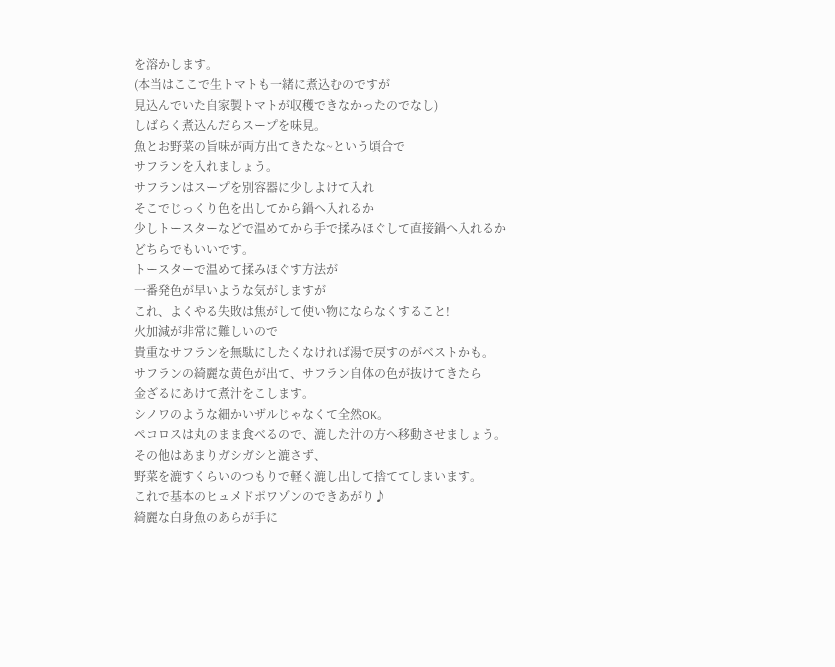を溶かします。
(本当はここで生トマトも一緒に煮込むのですが
見込んでいた自家製トマトが収穫できなかったのでなし)
しばらく煮込んだらスープを味見。
魚とお野菜の旨味が両方出てきたな~という頃合で
サフランを入れましょう。
サフランはスープを別容器に少しよけて入れ
そこでじっくり色を出してから鍋へ入れるか
少しトースターなどで温めてから手で揉みほぐして直接鍋へ入れるか
どちらでもいいです。
トースターで温めて揉みほぐす方法が
一番発色が早いような気がしますが
これ、よくやる失敗は焦がして使い物にならなくすること!
火加減が非常に難しいので
貴重なサフランを無駄にしたくなければ湯で戻すのがベストかも。
サフランの綺麗な黄色が出て、サフラン自体の色が抜けてきたら
金ざるにあけて煮汁をこします。
シノワのような細かいザルじゃなくて全然OK。
ペコロスは丸のまま食べるので、漉した汁の方へ移動させましょう。
その他はあまりガシガシと漉さず、
野菜を漉すくらいのつもりで軽く漉し出して捨ててしまいます。
これで基本のヒュメドポワゾンのできあがり♪
綺麗な白身魚のあらが手に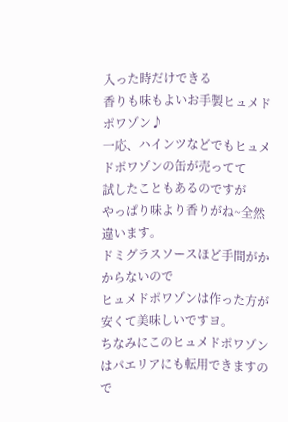入った時だけできる
香りも味もよいお手製ヒュメドポワゾン♪
一応、ハインツなどでもヒュメドポワゾンの缶が売ってて
試したこともあるのですが
やっぱり味より香りがね~全然違います。
ドミグラスソースほど手間がかからないので
ヒュメドポワゾンは作った方が安くて美味しいですヨ。
ちなみにこのヒュメドポワゾンはパエリアにも転用できますので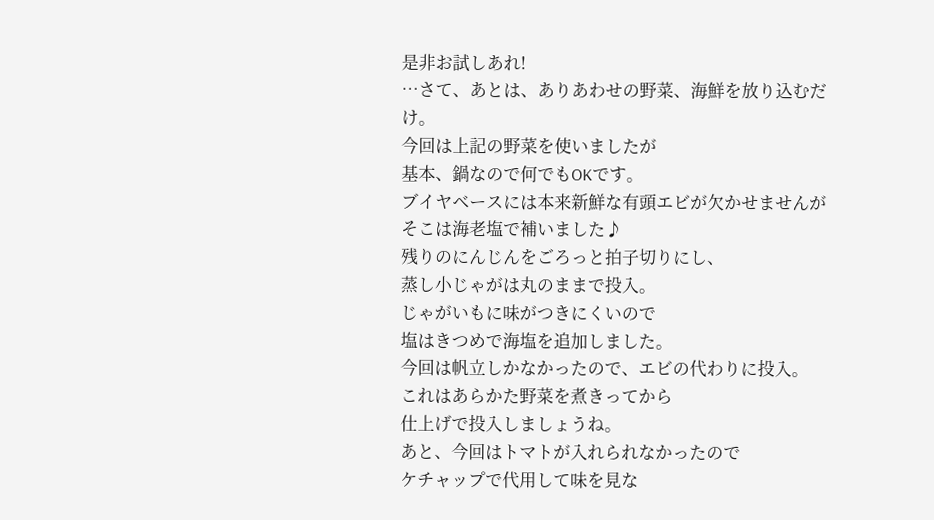是非お試しあれ!
…さて、あとは、ありあわせの野菜、海鮮を放り込むだけ。
今回は上記の野菜を使いましたが
基本、鍋なので何でもOKです。
ブイヤベースには本来新鮮な有頭エビが欠かせませんが
そこは海老塩で補いました♪
残りのにんじんをごろっと拍子切りにし、
蒸し小じゃがは丸のままで投入。
じゃがいもに味がつきにくいので
塩はきつめで海塩を追加しました。
今回は帆立しかなかったので、エビの代わりに投入。
これはあらかた野菜を煮きってから
仕上げで投入しましょうね。
あと、今回はトマトが入れられなかったので
ケチャップで代用して味を見な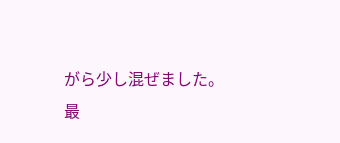がら少し混ぜました。
最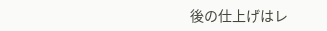後の仕上げはレ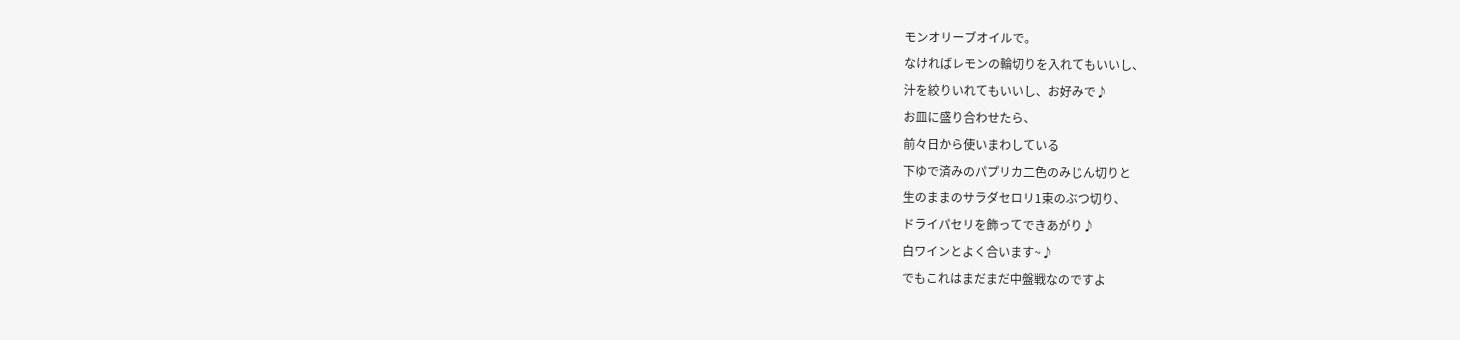モンオリーブオイルで。
なければレモンの輪切りを入れてもいいし、
汁を絞りいれてもいいし、お好みで♪
お皿に盛り合わせたら、
前々日から使いまわしている
下ゆで済みのパプリカ二色のみじん切りと
生のままのサラダセロリ1束のぶつ切り、
ドライパセリを飾ってできあがり♪
白ワインとよく合います~♪
でもこれはまだまだ中盤戦なのですよ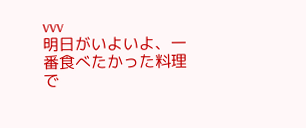vvv
明日がいよいよ、一番食べたかった料理で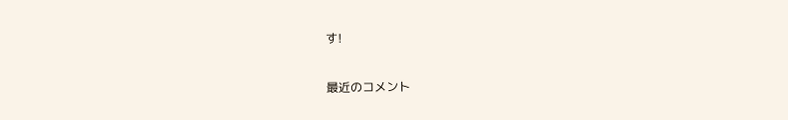す!

最近のコメント